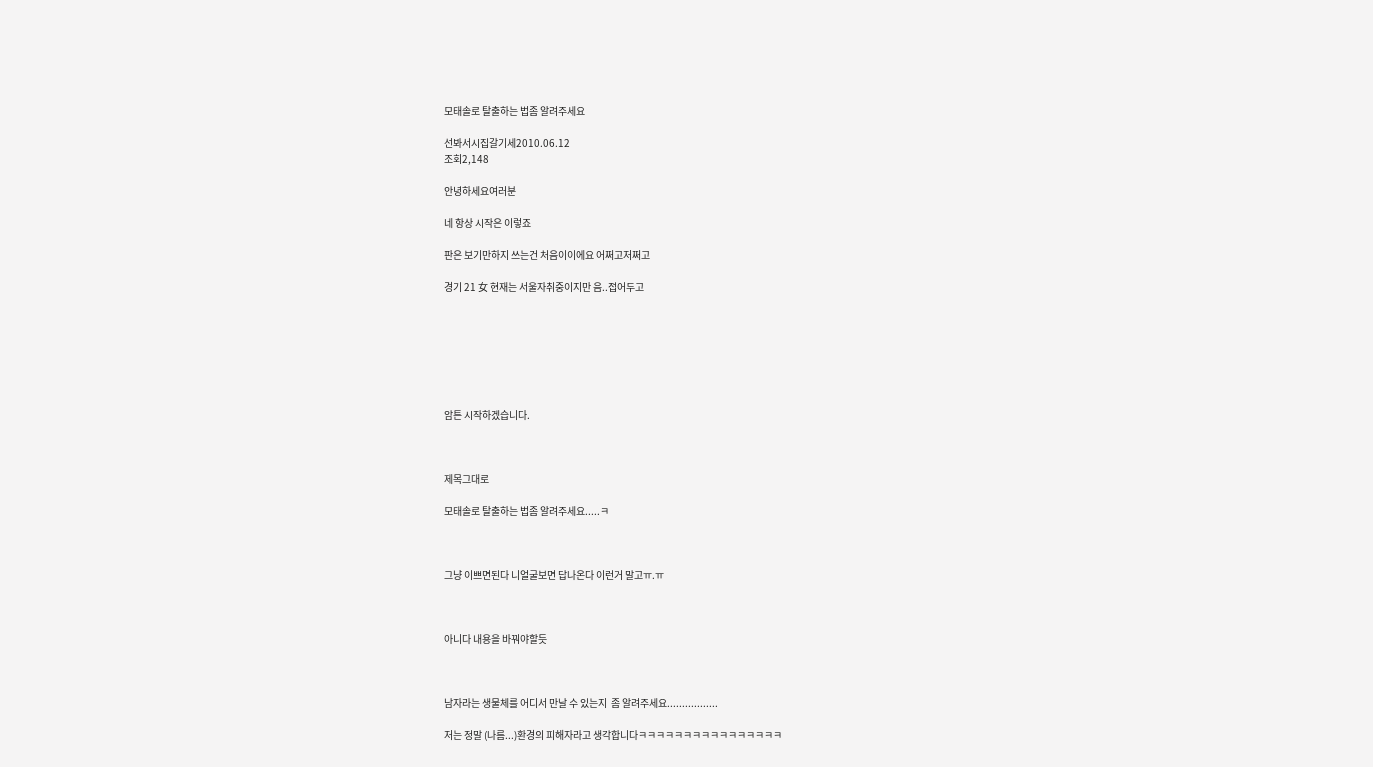모태솔로 탈출하는 법좀 알려주세요

선봐서시집갈기세2010.06.12
조회2,148

안녕하세요여러분

네 항상 시작은 이렇죠

판은 보기만하지 쓰는건 처음이이에요 어쩌고저쩌고

경기 21 女 현재는 서울자취중이지만 음..접어두고







암튼 시작하겠습니다.



제목그대로

모태솔로 탈출하는 법좀 알려주세요.....ㅋ



그냥 이쁘면된다 니얼굴보면 답나온다 이런거 말고ㅠ.ㅠ



아니다 내용을 바꿔야할듯



남자라는 생물체를 어디서 만날 수 있는지  좀 알려주세요.................

저는 정말 (나름...)환경의 피해자라고 생각합니다ㅋㅋㅋㅋㅋㅋㅋㅋㅋㅋㅋㅋㅋㅋㅋㅋ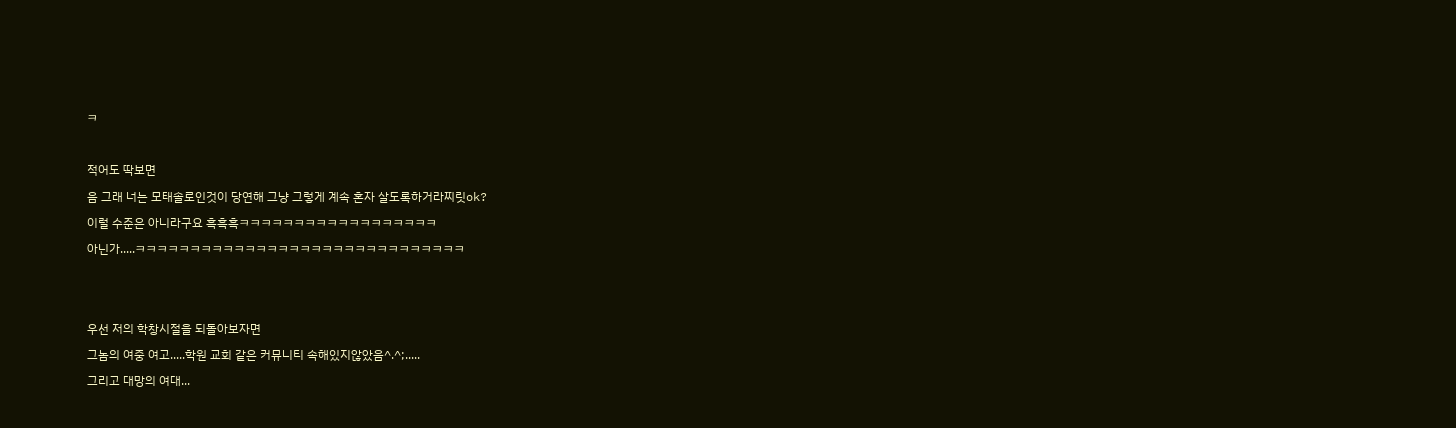ㅋ



적어도 딱보면

음 그래 너는 모태솔로인것이 당연해 그냥 그렇게 계속 혼자 살도록하거라찌릿ok?

이럴 수준은 아니라구요 흑흑흑ㅋㅋㅋㅋㅋㅋㅋㅋㅋㅋㅋㅋㅋㅋㅋㅋㅋㅋ

아닌가.....ㅋㅋㅋㅋㅋㅋㅋㅋㅋㅋㅋㅋㅋㅋㅋㅋㅋㅋㅋㅋㅋㅋㅋㅋㅋㅋㅋㅋㅋㅋ





우선 저의 학창시절을 되돌아보자면

그놈의 여중 여고.....학원 교회 같은 커뮤니티 속해있지않았음^.^;.....

그리고 대망의 여대...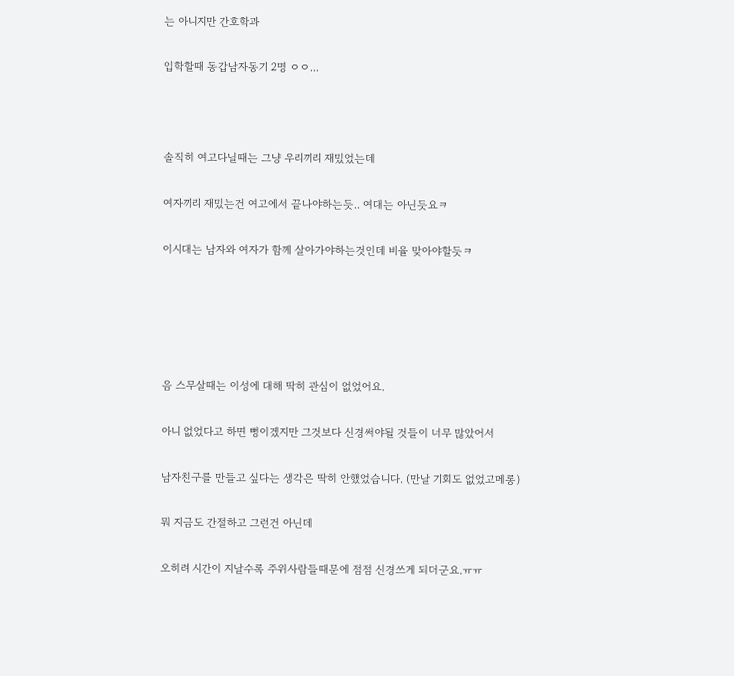는 아니지만 간호학과

입학할때 동갑남자동기 2명 ㅇㅇ...



솔직히 여고다닐때는 그냥 우리끼리 재밌었는데

여자끼리 재밌는건 여고에서 끝나야하는듯.. 여대는 아닌듯요ㅋ

이시대는 남자와 여자가 함께 살아가야하는것인데 비율 맞아야할듯ㅋ





음 스무살때는 이성에 대해 딱히 관심이 없었어요.

아니 없었다고 하면 뻥이겠지만 그것보다 신경써야될 것들이 너무 많았어서

남자친구를 만들고 싶다는 생각은 딱히 안했었습니다. (만날 기회도 없었고메롱)

뭐 지금도 간절하고 그런건 아닌데

오히려 시간이 지날수록 주위사람들때문에 점점 신경쓰게 되더군요.ㅠㅠ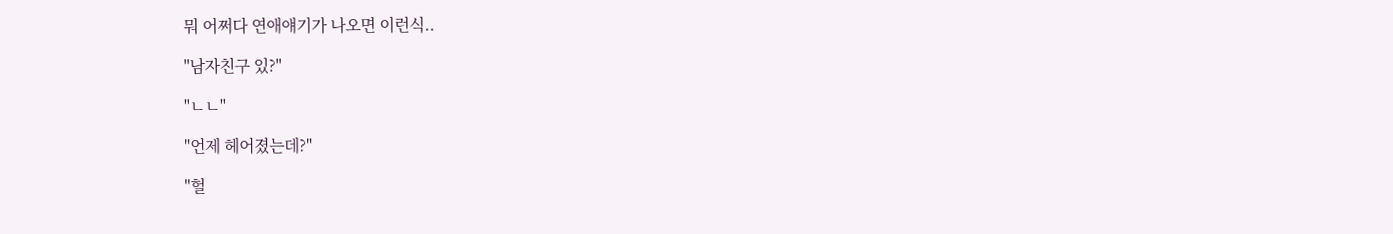뭐 어쩌다 연애얘기가 나오면 이런식..

"남자친구 있?"

"ㄴㄴ"

"언제 헤어졌는데?"

"헐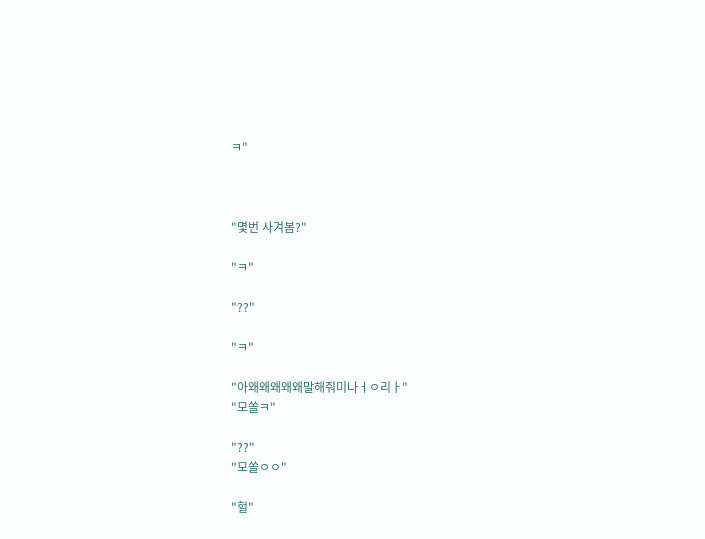ㅋ"



"몇번 사겨봄?"

"ㅋ"

"??"

"ㅋ"

"아왜왜왜왜왜말해줘미나ㅓㅇ리ㅏ"
"모쏠ㅋ"

"??"
"모쏠ㅇㅇ"

"헐"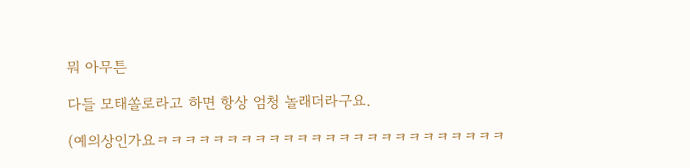뭐 아무튼

다들 모태쏠로라고 하면 항상 엄청 놀래더라구요.

(예의상인가요ㅋㅋㅋㅋㅋㅋㅋㅋㅋㅋㅋㅋㅋㅋㅋㅋㅋㅋㅋㅋㅋㅋㅋㅋㅋ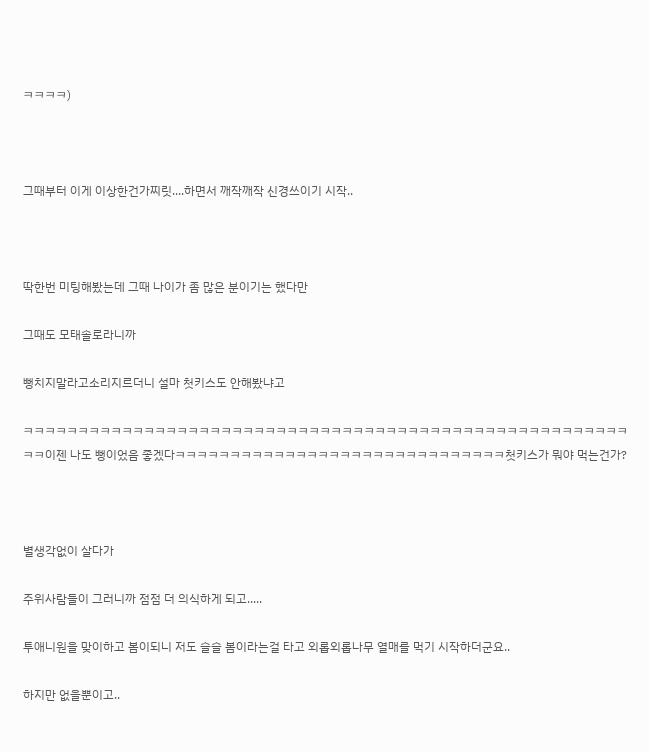ㅋㅋㅋㅋ)



그때부터 이게 이상한건가찌릿....하면서 깨작깨작 신경쓰이기 시작..



딱한번 미팅해봤는데 그때 나이가 좀 많은 분이기는 했다만

그때도 모태솔로라니까

뻥치지말라고소리지르더니 설마 첫키스도 안해봤냐고

ㅋㅋㅋㅋㅋㅋㅋㅋㅋㅋㅋㅋㅋㅋㅋㅋㅋㅋㅋㅋㅋㅋㅋㅋㅋㅋㅋㅋㅋㅋㅋㅋㅋㅋㅋㅋㅋㅋㅋㅋㅋㅋㅋㅋㅋㅋㅋㅋㅋㅋㅋㅋㅋㅋㅋㅋㅋ이젠 나도 뻥이었음 좋겠다ㅋㅋㅋㅋㅋㅋㅋㅋㅋㅋㅋㅋㅋㅋㅋㅋㅋㅋㅋㅋㅋㅋㅋㅋㅋㅋㅋㅋㅋㅋ첫키스가 뭐야 먹는건가?



별생각없이 살다가

주위사람들이 그러니까 점점 더 의식하게 되고.....

투애니원을 맞이하고 봄이되니 저도 슬슬 봄이라는걸 타고 외롭외롭나무 열매를 먹기 시작하더군요..

하지만 없을뿐이고..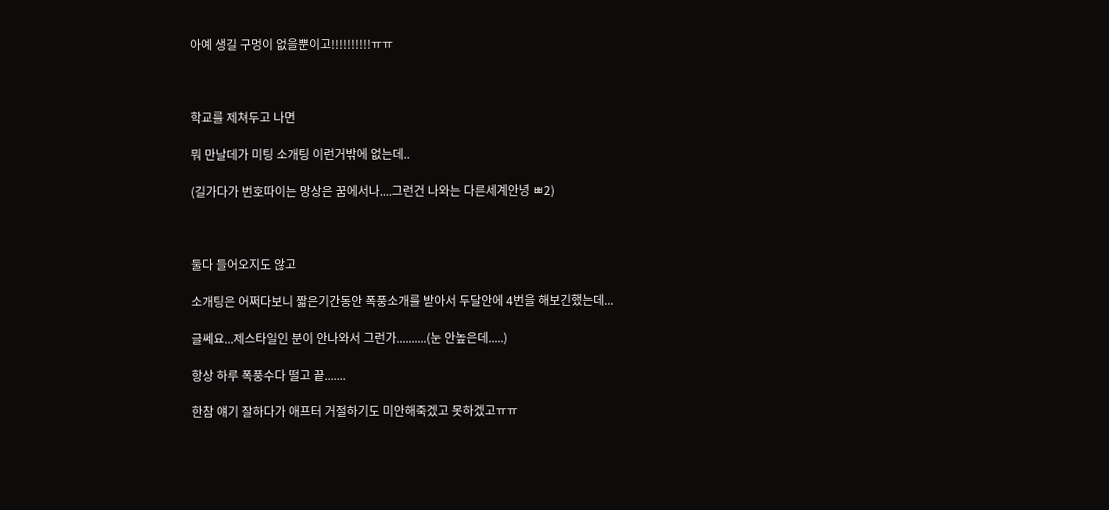아예 생길 구멍이 없을뿐이고!!!!!!!!!!ㅠㅠ



학교를 제쳐두고 나면

뭐 만날데가 미팅 소개팅 이런거밖에 없는데..

(길가다가 번호따이는 망상은 꿈에서나....그런건 나와는 다른세계안녕 ㅃ2)



둘다 들어오지도 않고

소개팅은 어쩌다보니 짧은기간동안 폭풍소개를 받아서 두달안에 4번을 해보긴했는데...

글쎄요...제스타일인 분이 안나와서 그런가..........(눈 안높은데.....)

항상 하루 폭풍수다 떨고 끝.......

한참 얘기 잘하다가 애프터 거절하기도 미안해죽겠고 못하겠고ㅠㅠ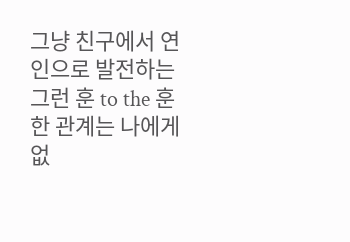그냥 친구에서 연인으로 발전하는 그런 훈 to the 훈 한 관계는 나에게 없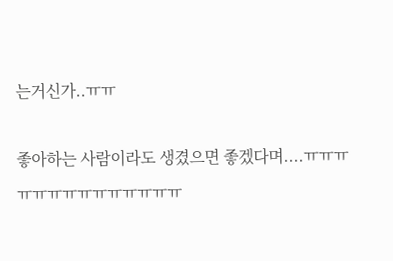는거신가..ㅠㅠ

좋아하는 사람이라도 생겼으면 좋겠다며....ㅠㅠㅠㅠㅠㅠㅠㅠㅠㅠㅠㅠㅠㅠ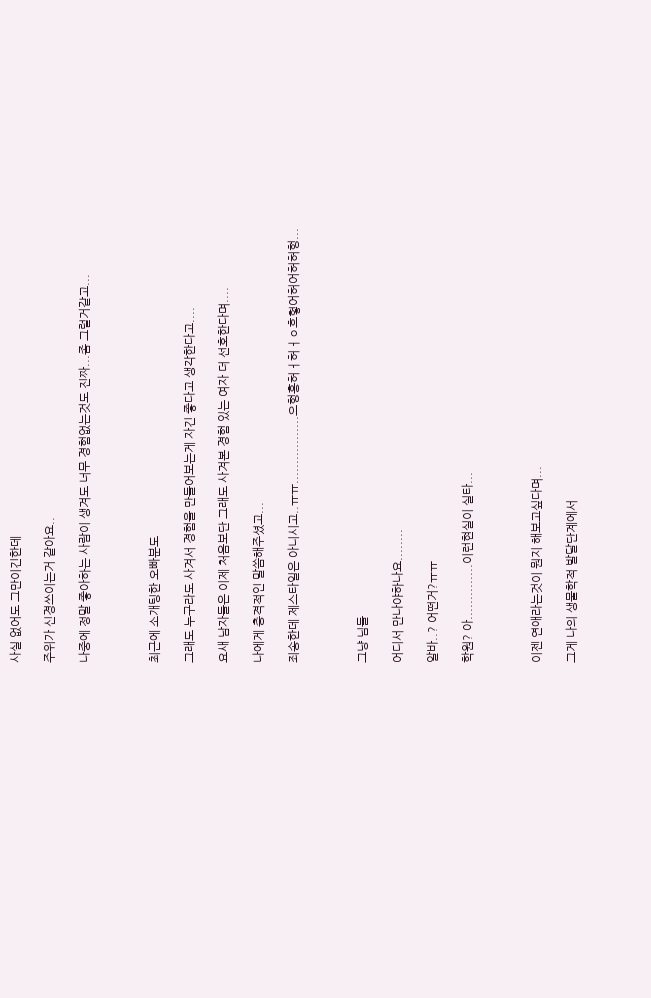사실 없어도 그만이긴한데

주위가 신경쓰이는거 같아요..

나중에 정말 좋아하는 사람이 생겨도 너무 경험없는것도 진짜...좀 그럴거같고...



최근에 소개팅한 오빠분도

그래도 누구라도 사겨서 경험을 만들어보는게 자긴 좋다고 생각한다고....

요새 남자들은 이제 처음보단 그래도 사겨본 경험 있는 여자 더 선호한다며....

나에게 충격적인 말씀해주셨고...

죄송한데 제스타일은 아니시고..ㅠㅠ.................으헝흥허ㅓ허ㅓㅇ흐헣어허어허허헝...



그냥 님들

어디서 만나야하나요........

알바..? 어떤거?ㅠㅠ

학원? 아..............이런현실이 실타...



이젠 연애라는것이 뭔지 해보고싶다며...

그게 나의 생물학적 발달단계에서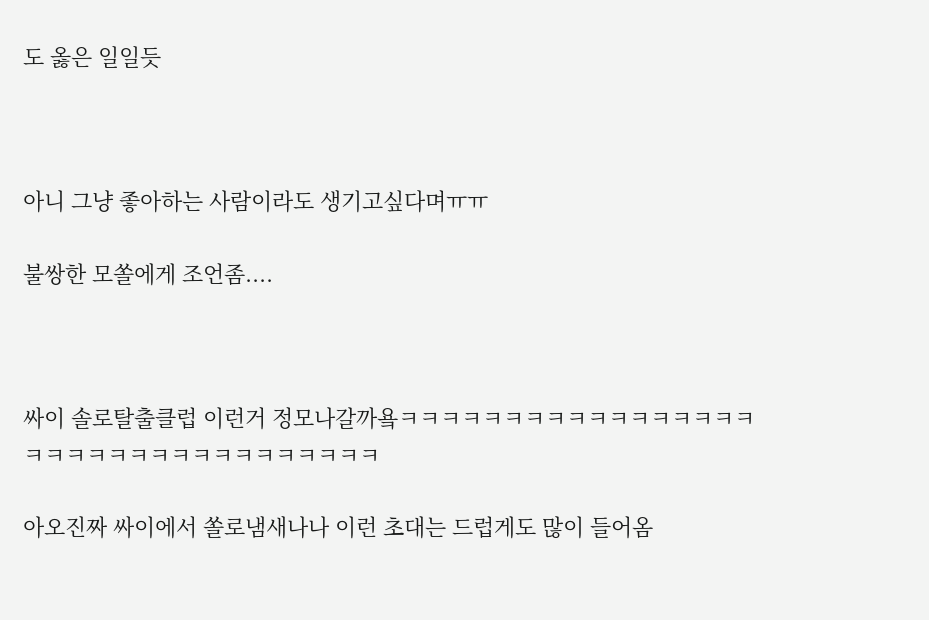도 옳은 일일듯



아니 그냥 좋아하는 사람이라도 생기고싶다며ㅠㅠ

불쌍한 모쏠에게 조언좀....



싸이 솔로탈출클럽 이런거 정모나갈까욬ㅋㅋㅋㅋㅋㅋㅋㅋㅋㅋㅋㅋㅋㅋㅋㅋㅋㅋㅋㅋㅋㅋㅋㅋㅋㅋㅋㅋㅋㅋㅋㅋㅋㅋ

아오진짜 싸이에서 쏠로냄새나나 이런 초대는 드럽게도 많이 들어옴